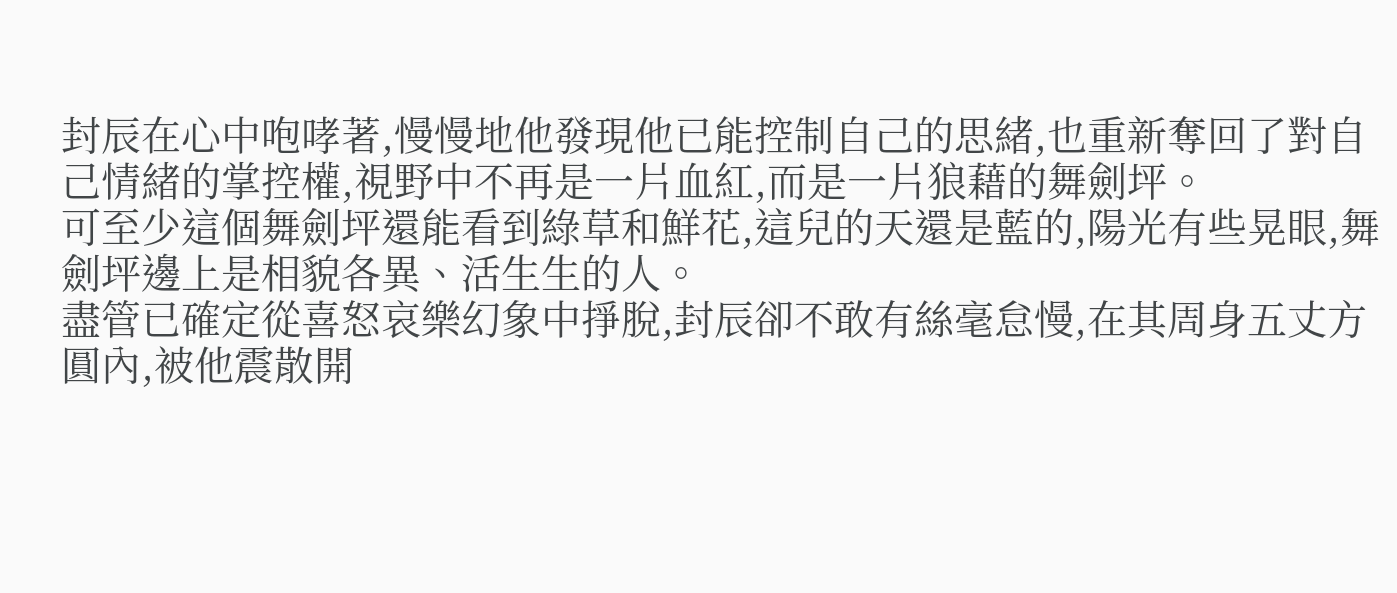封辰在心中咆哮著,慢慢地他發現他已能控制自己的思緒,也重新奪回了對自己情緒的掌控權,視野中不再是一片血紅,而是一片狼藉的舞劍坪。
可至少這個舞劍坪還能看到綠草和鮮花,這兒的天還是藍的,陽光有些晃眼,舞劍坪邊上是相貌各異、活生生的人。
盡管已確定從喜怒哀樂幻象中掙脫,封辰卻不敢有絲毫怠慢,在其周身五丈方圓內,被他震散開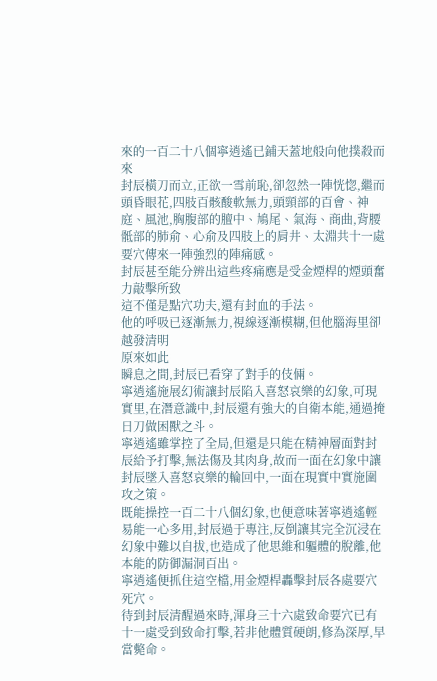來的一百二十八個寧逍遙已鋪天蓋地般向他撲殺而來
封辰橫刀而立,正欲一雪前恥,卻忽然一陣恍惚,繼而頭昏眼花,四肢百骸酸軟無力,頭頸部的百會、神庭、風池,胸腹部的膻中、鳩尾、氣海、商曲,背腰骶部的肺俞、心俞及四肢上的肩井、太淵共十一處要穴傳來一陣強烈的陣痛感。
封辰甚至能分辨出這些疼痛應是受金煙桿的煙頭奮力敲擊所致
這不僅是點穴功夫,還有封血的手法。
他的呼吸已逐漸無力,視線逐漸模糊,但他腦海里卻越發清明
原來如此
瞬息之間,封辰已看穿了對手的伎倆。
寧逍遙施展幻術讓封辰陷入喜怒哀樂的幻象,可現實里,在潛意識中,封辰還有強大的自衛本能,通過掩日刀做困獸之斗。
寧逍遙雖掌控了全局,但還是只能在精神層面對封辰給予打擊,無法傷及其肉身,故而一面在幻象中讓封辰墜入喜怒哀樂的輪回中,一面在現實中實施圍攻之策。
既能操控一百二十八個幻象,也便意味著寧逍遙輕易能一心多用,封辰過于專注,反倒讓其完全沉浸在幻象中難以自拔,也造成了他思維和軀體的脫離,他本能的防御漏洞百出。
寧逍遙便抓住這空檔,用金煙桿轟擊封辰各處要穴死穴。
待到封辰清醒過來時,渾身三十六處致命要穴已有十一處受到致命打擊,若非他體質硬朗,修為深厚,早當斃命。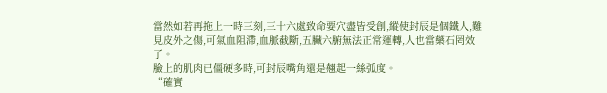當然如若再拖上一時三刻,三十六處致命要穴盡皆受創,縱使封辰是個鐵人,難見皮外之傷,可氣血阻滯,血脈截斷,五臟六腑無法正常運轉,人也當藥石罔效了。
臉上的肌肉已僵硬多時,可封辰嘴角還是翹起一絲弧度。
“確實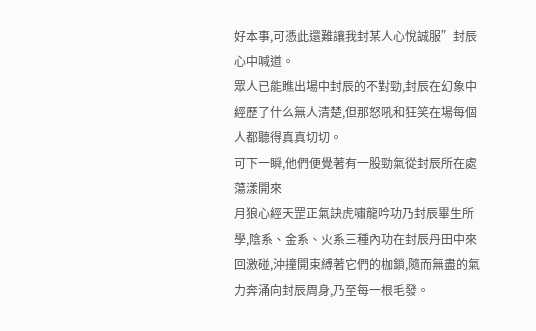好本事,可憑此還難讓我封某人心悅誠服”封辰心中喊道。
眾人已能瞧出場中封辰的不對勁,封辰在幻象中經歷了什么無人清楚,但那怒吼和狂笑在場每個人都聽得真真切切。
可下一瞬,他們便覺著有一股勁氣從封辰所在處蕩漾開來
月狼心經天罡正氣訣虎嘯龍吟功乃封辰畢生所學,陰系、金系、火系三種內功在封辰丹田中來回激碰,沖撞開束縛著它們的枷鎖,隨而無盡的氣力奔涌向封辰周身,乃至每一根毛發。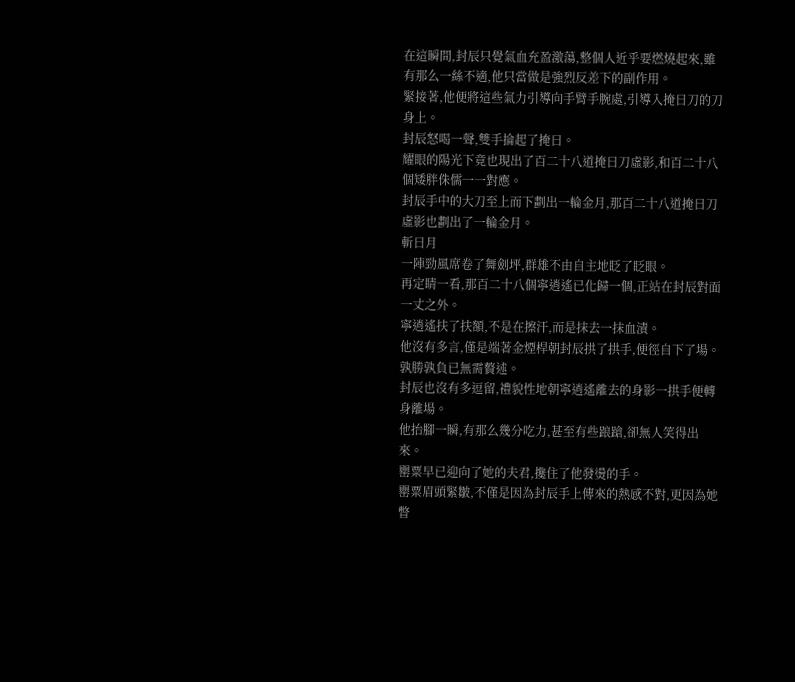在這瞬間,封辰只覺氣血充盈激蕩,整個人近乎要燃燒起來,雖有那么一絲不適,他只當做是強烈反差下的副作用。
緊接著,他便將這些氣力引導向手臂手腕處,引導入掩日刀的刀身上。
封辰怒喝一聲,雙手掄起了掩日。
耀眼的陽光下竟也現出了百二十八道掩日刀虛影,和百二十八個矮胖侏儒一一對應。
封辰手中的大刀至上而下劃出一輪金月,那百二十八道掩日刀虛影也劃出了一輪金月。
斬日月
一陣勁風席卷了舞劍坪,群雄不由自主地眨了眨眼。
再定睛一看,那百二十八個寧逍遙已化歸一個,正站在封辰對面一丈之外。
寧逍遙扶了扶額,不是在擦汗,而是抹去一抹血漬。
他沒有多言,僅是端著金煙桿朝封辰拱了拱手,便徑自下了場。
孰勝孰負已無需贅述。
封辰也沒有多逗留,禮貌性地朝寧逍遙離去的身影一拱手便轉身離場。
他抬腳一瞬,有那么幾分吃力,甚至有些踉蹌,卻無人笑得出來。
罌粟早已迎向了她的夫君,攙住了他發燙的手。
罌粟眉頭緊皺,不僅是因為封辰手上傳來的熱感不對,更因為她瞥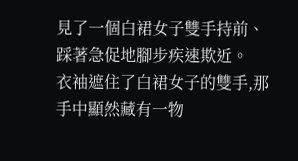見了一個白裙女子雙手持前、踩著急促地腳步疾速欺近。
衣袖遮住了白裙女子的雙手,那手中顯然藏有一物